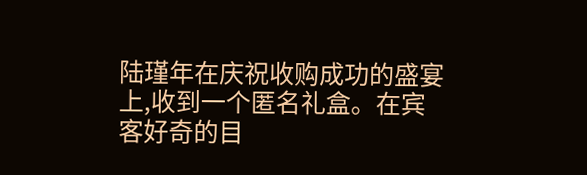陆瑾年在庆祝收购成功的盛宴上,收到一个匿名礼盒。在宾客好奇的目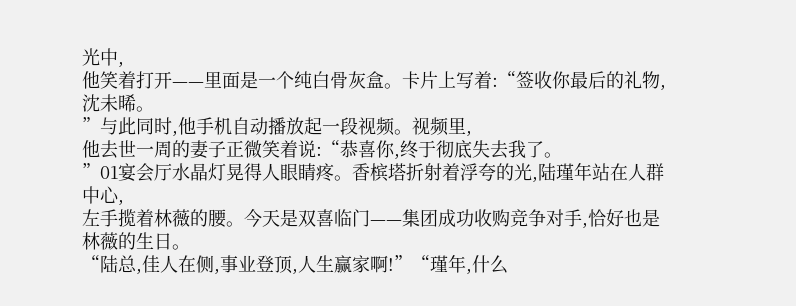光中,
他笑着打开——里面是一个纯白骨灰盒。卡片上写着:“签收你最后的礼物,沈未晞。
”与此同时,他手机自动播放起一段视频。视频里,
他去世一周的妻子正微笑着说:“恭喜你,终于彻底失去我了。
”01宴会厅水晶灯晃得人眼睛疼。香槟塔折射着浮夸的光,陆瑾年站在人群中心,
左手揽着林薇的腰。今天是双喜临门——集团成功收购竞争对手,恰好也是林薇的生日。
“陆总,佳人在侧,事业登顶,人生赢家啊!”“瑾年,什么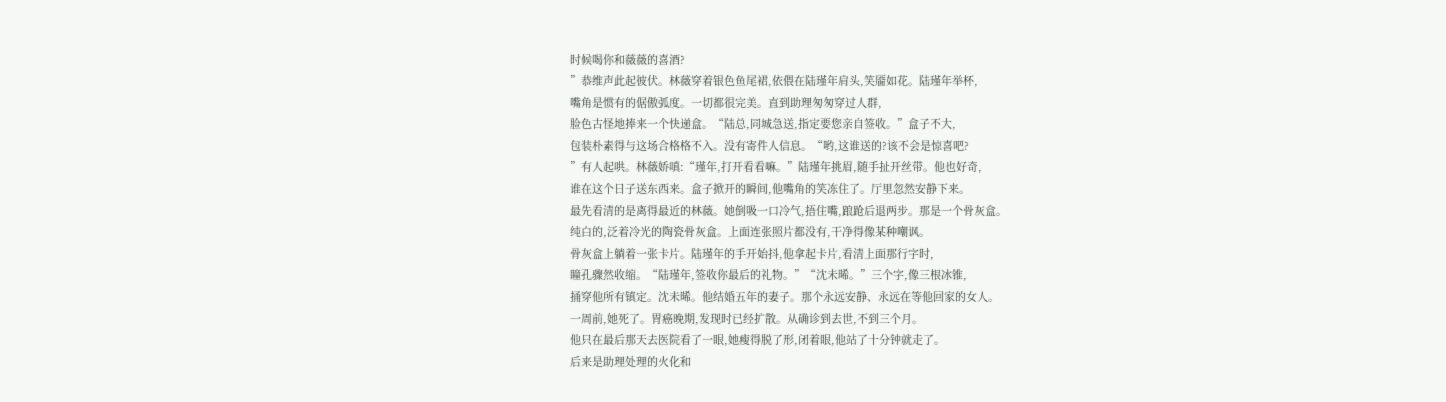时候喝你和薇薇的喜酒?
”恭维声此起彼伏。林薇穿着银色鱼尾裙,依偎在陆瑾年肩头,笑靥如花。陆瑾年举杯,
嘴角是惯有的倨傲弧度。一切都很完美。直到助理匆匆穿过人群,
脸色古怪地捧来一个快递盒。“陆总,同城急送,指定要您亲自签收。”盒子不大,
包装朴素得与这场合格格不入。没有寄件人信息。“哟,这谁送的?该不会是惊喜吧?
”有人起哄。林薇娇嗔:“瑾年,打开看看嘛。”陆瑾年挑眉,随手扯开丝带。他也好奇,
谁在这个日子送东西来。盒子掀开的瞬间,他嘴角的笑冻住了。厅里忽然安静下来。
最先看清的是离得最近的林薇。她倒吸一口冷气,捂住嘴,踉跄后退两步。那是一个骨灰盒。
纯白的,泛着冷光的陶瓷骨灰盒。上面连张照片都没有,干净得像某种嘲讽。
骨灰盒上躺着一张卡片。陆瑾年的手开始抖,他拿起卡片,看清上面那行字时,
瞳孔骤然收缩。“陆瑾年,签收你最后的礼物。”“沈未晞。”三个字,像三根冰锥,
捅穿他所有镇定。沈未晞。他结婚五年的妻子。那个永远安静、永远在等他回家的女人。
一周前,她死了。胃癌晚期,发现时已经扩散。从确诊到去世,不到三个月。
他只在最后那天去医院看了一眼,她瘦得脱了形,闭着眼,他站了十分钟就走了。
后来是助理处理的火化和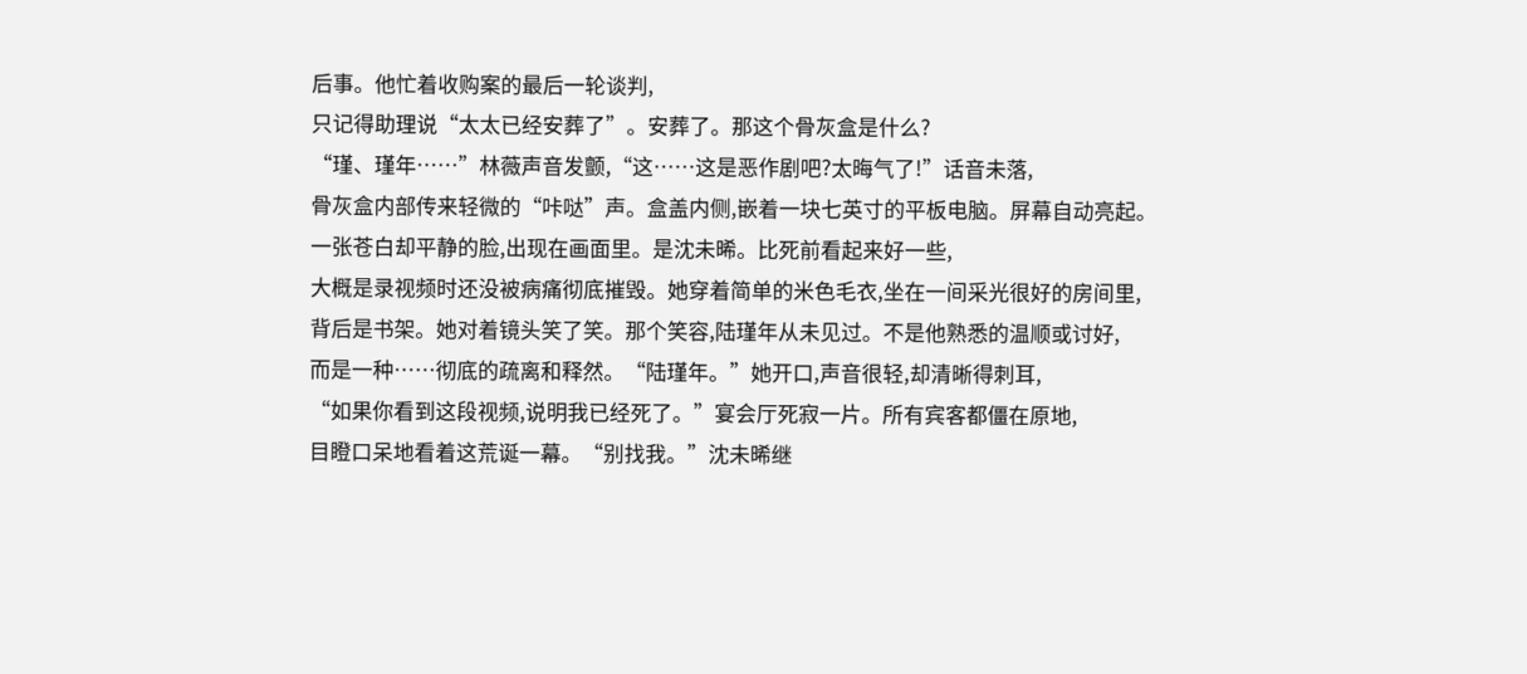后事。他忙着收购案的最后一轮谈判,
只记得助理说“太太已经安葬了”。安葬了。那这个骨灰盒是什么?
“瑾、瑾年……”林薇声音发颤,“这……这是恶作剧吧?太晦气了!”话音未落,
骨灰盒内部传来轻微的“咔哒”声。盒盖内侧,嵌着一块七英寸的平板电脑。屏幕自动亮起。
一张苍白却平静的脸,出现在画面里。是沈未晞。比死前看起来好一些,
大概是录视频时还没被病痛彻底摧毁。她穿着简单的米色毛衣,坐在一间采光很好的房间里,
背后是书架。她对着镜头笑了笑。那个笑容,陆瑾年从未见过。不是他熟悉的温顺或讨好,
而是一种……彻底的疏离和释然。“陆瑾年。”她开口,声音很轻,却清晰得刺耳,
“如果你看到这段视频,说明我已经死了。”宴会厅死寂一片。所有宾客都僵在原地,
目瞪口呆地看着这荒诞一幕。“别找我。”沈未晞继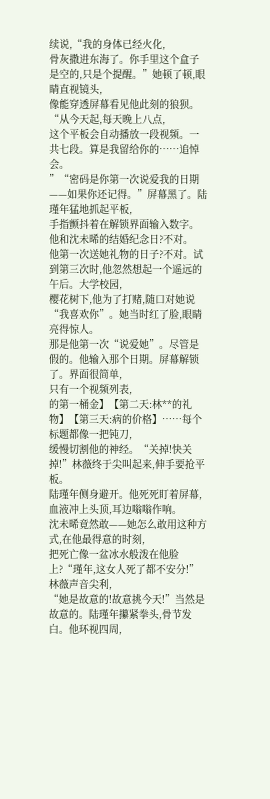续说,“我的身体已经火化,
骨灰撒进东海了。你手里这个盒子是空的,只是个提醒。”她顿了顿,眼睛直视镜头,
像能穿透屏幕看见他此刻的狼狈。“从今天起,每天晚上八点,
这个平板会自动播放一段视频。一共七段。算是我留给你的……追悼会。
”“密码是你第一次说爱我的日期——如果你还记得。”屏幕黑了。陆瑾年猛地抓起平板,
手指颤抖着在解锁界面输入数字。他和沈未晞的结婚纪念日?不对。
他第一次送她礼物的日子?不对。试到第三次时,他忽然想起一个遥远的午后。大学校园,
樱花树下,他为了打赌,随口对她说“我喜欢你”。她当时红了脸,眼睛亮得惊人。
那是他第一次“说爱她”。尽管是假的。他输入那个日期。屏幕解锁了。界面很简单,
只有一个视频列表,
的第一桶金】【第二天:林**的礼物】【第三天:病的价格】……每个标题都像一把钝刀,
缓慢切割他的神经。“关掉!快关掉!”林薇终于尖叫起来,伸手要抢平板。
陆瑾年侧身避开。他死死盯着屏幕,血液冲上头顶,耳边嗡嗡作响。
沈未晞竟然敢——她怎么敢用这种方式,在他最得意的时刻,
把死亡像一盆冰水般泼在他脸上?“瑾年,这女人死了都不安分!”林薇声音尖利,
“她是故意的!故意挑今天!”当然是故意的。陆瑾年攥紧拳头,骨节发白。他环视四周,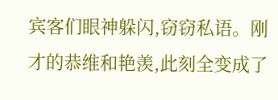宾客们眼神躲闪,窃窃私语。刚才的恭维和艳羡,此刻全变成了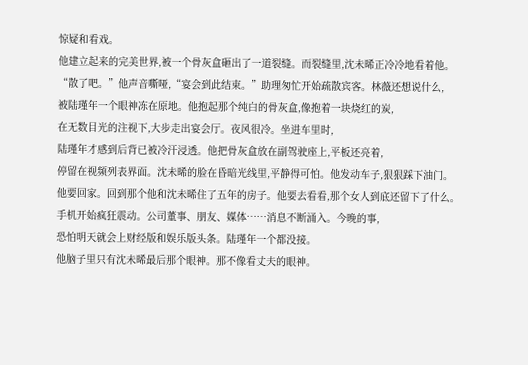惊疑和看戏。
他建立起来的完美世界,被一个骨灰盒砸出了一道裂缝。而裂缝里,沈未晞正冷冷地看着他。
“散了吧。”他声音嘶哑,“宴会到此结束。”助理匆忙开始疏散宾客。林薇还想说什么,
被陆瑾年一个眼神冻在原地。他抱起那个纯白的骨灰盒,像抱着一块烧红的炭,
在无数目光的注视下,大步走出宴会厅。夜风很冷。坐进车里时,
陆瑾年才感到后背已被冷汗浸透。他把骨灰盒放在副驾驶座上,平板还亮着,
停留在视频列表界面。沈未晞的脸在昏暗光线里,平静得可怕。他发动车子,狠狠踩下油门。
他要回家。回到那个他和沈未晞住了五年的房子。他要去看看,那个女人到底还留下了什么。
手机开始疯狂震动。公司董事、朋友、媒体……消息不断涌入。今晚的事,
恐怕明天就会上财经版和娱乐版头条。陆瑾年一个都没接。
他脑子里只有沈未晞最后那个眼神。那不像看丈夫的眼神。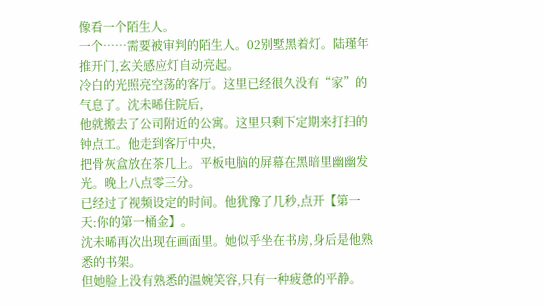像看一个陌生人。
一个……需要被审判的陌生人。02别墅黑着灯。陆瑾年推开门,玄关感应灯自动亮起。
冷白的光照亮空荡的客厅。这里已经很久没有“家”的气息了。沈未晞住院后,
他就搬去了公司附近的公寓。这里只剩下定期来打扫的钟点工。他走到客厅中央,
把骨灰盒放在茶几上。平板电脑的屏幕在黑暗里幽幽发光。晚上八点零三分。
已经过了视频设定的时间。他犹豫了几秒,点开【第一天:你的第一桶金】。
沈未晞再次出现在画面里。她似乎坐在书房,身后是他熟悉的书架。
但她脸上没有熟悉的温婉笑容,只有一种疲惫的平静。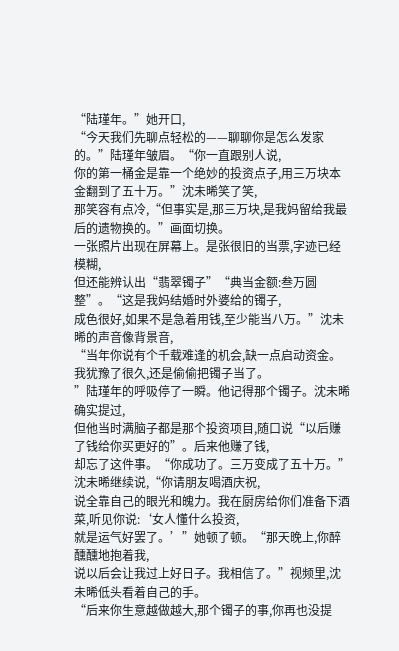“陆瑾年。”她开口,
“今天我们先聊点轻松的——聊聊你是怎么发家的。”陆瑾年皱眉。“你一直跟别人说,
你的第一桶金是靠一个绝妙的投资点子,用三万块本金翻到了五十万。”沈未晞笑了笑,
那笑容有点冷,“但事实是,那三万块,是我妈留给我最后的遗物换的。”画面切换。
一张照片出现在屏幕上。是张很旧的当票,字迹已经模糊,
但还能辨认出“翡翠镯子”“典当金额:叁万圆整”。“这是我妈结婚时外婆给的镯子,
成色很好,如果不是急着用钱,至少能当八万。”沈未晞的声音像背景音,
“当年你说有个千载难逢的机会,缺一点启动资金。我犹豫了很久,还是偷偷把镯子当了。
”陆瑾年的呼吸停了一瞬。他记得那个镯子。沈未晞确实提过,
但他当时满脑子都是那个投资项目,随口说“以后赚了钱给你买更好的”。后来他赚了钱,
却忘了这件事。“你成功了。三万变成了五十万。”沈未晞继续说,“你请朋友喝酒庆祝,
说全靠自己的眼光和魄力。我在厨房给你们准备下酒菜,听见你说:‘女人懂什么投资,
就是运气好罢了。’”她顿了顿。“那天晚上,你醉醺醺地抱着我,
说以后会让我过上好日子。我相信了。”视频里,沈未晞低头看着自己的手。
“后来你生意越做越大,那个镯子的事,你再也没提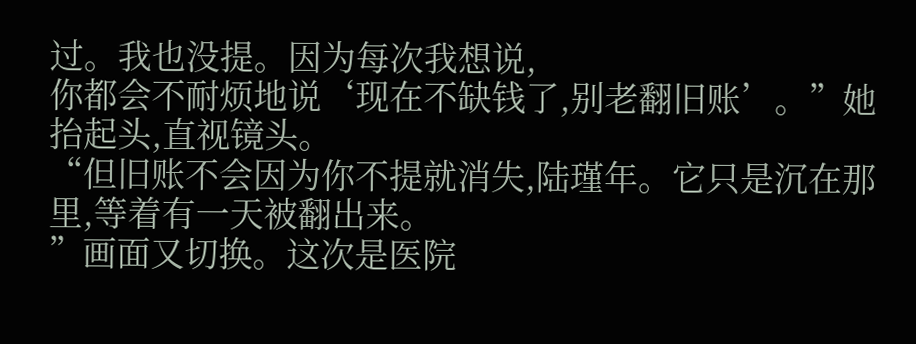过。我也没提。因为每次我想说,
你都会不耐烦地说‘现在不缺钱了,别老翻旧账’。”她抬起头,直视镜头。
“但旧账不会因为你不提就消失,陆瑾年。它只是沉在那里,等着有一天被翻出来。
”画面又切换。这次是医院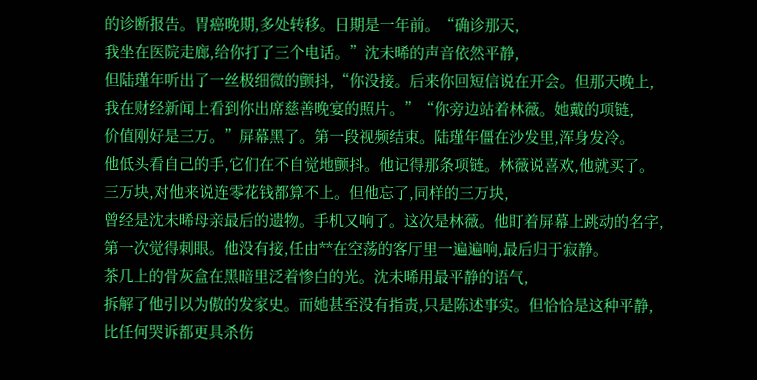的诊断报告。胃癌晚期,多处转移。日期是一年前。“确诊那天,
我坐在医院走廊,给你打了三个电话。”沈未晞的声音依然平静,
但陆瑾年听出了一丝极细微的颤抖,“你没接。后来你回短信说在开会。但那天晚上,
我在财经新闻上看到你出席慈善晚宴的照片。”“你旁边站着林薇。她戴的项链,
价值刚好是三万。”屏幕黑了。第一段视频结束。陆瑾年僵在沙发里,浑身发冷。
他低头看自己的手,它们在不自觉地颤抖。他记得那条项链。林薇说喜欢,他就买了。
三万块,对他来说连零花钱都算不上。但他忘了,同样的三万块,
曾经是沈未晞母亲最后的遗物。手机又响了。这次是林薇。他盯着屏幕上跳动的名字,
第一次觉得刺眼。他没有接,任由**在空荡的客厅里一遍遍响,最后归于寂静。
茶几上的骨灰盒在黑暗里泛着惨白的光。沈未晞用最平静的语气,
拆解了他引以为傲的发家史。而她甚至没有指责,只是陈述事实。但恰恰是这种平静,
比任何哭诉都更具杀伤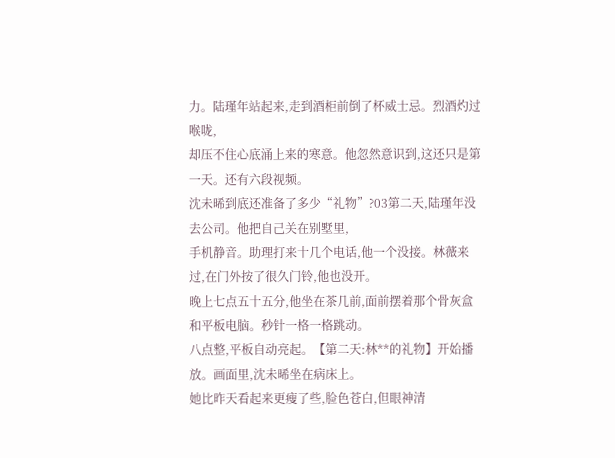力。陆瑾年站起来,走到酒柜前倒了杯威士忌。烈酒灼过喉咙,
却压不住心底涌上来的寒意。他忽然意识到,这还只是第一天。还有六段视频。
沈未晞到底还准备了多少“礼物”?03第二天,陆瑾年没去公司。他把自己关在别墅里,
手机静音。助理打来十几个电话,他一个没接。林薇来过,在门外按了很久门铃,他也没开。
晚上七点五十五分,他坐在茶几前,面前摆着那个骨灰盒和平板电脑。秒针一格一格跳动。
八点整,平板自动亮起。【第二天:林**的礼物】开始播放。画面里,沈未晞坐在病床上。
她比昨天看起来更瘦了些,脸色苍白,但眼神清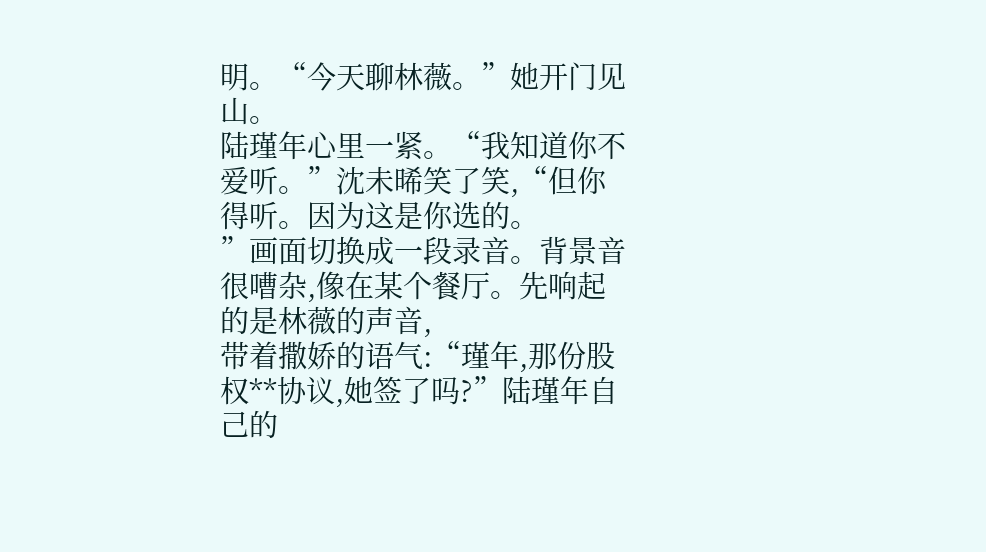明。“今天聊林薇。”她开门见山。
陆瑾年心里一紧。“我知道你不爱听。”沈未晞笑了笑,“但你得听。因为这是你选的。
”画面切换成一段录音。背景音很嘈杂,像在某个餐厅。先响起的是林薇的声音,
带着撒娇的语气:“瑾年,那份股权**协议,她签了吗?”陆瑾年自己的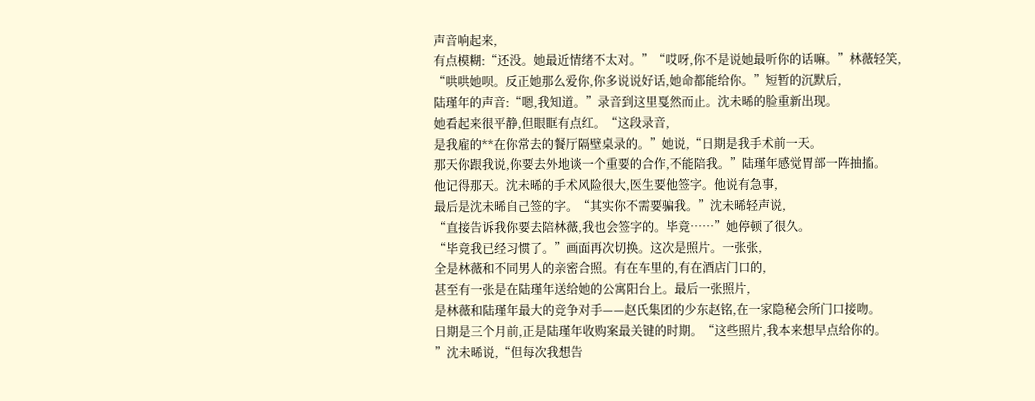声音响起来,
有点模糊:“还没。她最近情绪不太对。”“哎呀,你不是说她最听你的话嘛。”林薇轻笑,
“哄哄她呗。反正她那么爱你,你多说说好话,她命都能给你。”短暂的沉默后,
陆瑾年的声音:“嗯,我知道。”录音到这里戛然而止。沈未晞的脸重新出现。
她看起来很平静,但眼眶有点红。“这段录音,
是我雇的**在你常去的餐厅隔壁桌录的。”她说,“日期是我手术前一天。
那天你跟我说,你要去外地谈一个重要的合作,不能陪我。”陆瑾年感觉胃部一阵抽搐。
他记得那天。沈未晞的手术风险很大,医生要他签字。他说有急事,
最后是沈未晞自己签的字。“其实你不需要骗我。”沈未晞轻声说,
“直接告诉我你要去陪林薇,我也会签字的。毕竟……”她停顿了很久。
“毕竟我已经习惯了。”画面再次切换。这次是照片。一张张,
全是林薇和不同男人的亲密合照。有在车里的,有在酒店门口的,
甚至有一张是在陆瑾年送给她的公寓阳台上。最后一张照片,
是林薇和陆瑾年最大的竞争对手——赵氏集团的少东赵铭,在一家隐秘会所门口接吻。
日期是三个月前,正是陆瑾年收购案最关键的时期。“这些照片,我本来想早点给你的。
”沈未晞说,“但每次我想告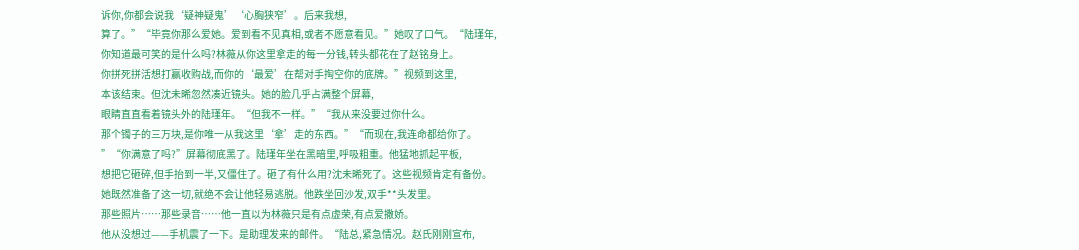诉你,你都会说我‘疑神疑鬼’‘心胸狭窄’。后来我想,
算了。”“毕竟你那么爱她。爱到看不见真相,或者不愿意看见。”她叹了口气。“陆瑾年,
你知道最可笑的是什么吗?林薇从你这里拿走的每一分钱,转头都花在了赵铭身上。
你拼死拼活想打赢收购战,而你的‘最爱’在帮对手掏空你的底牌。”视频到这里,
本该结束。但沈未晞忽然凑近镜头。她的脸几乎占满整个屏幕,
眼睛直直看着镜头外的陆瑾年。“但我不一样。”“我从来没要过你什么。
那个镯子的三万块,是你唯一从我这里‘拿’走的东西。”“而现在,我连命都给你了。
”“你满意了吗?”屏幕彻底黑了。陆瑾年坐在黑暗里,呼吸粗重。他猛地抓起平板,
想把它砸碎,但手抬到一半,又僵住了。砸了有什么用?沈未晞死了。这些视频肯定有备份。
她既然准备了这一切,就绝不会让他轻易逃脱。他跌坐回沙发,双手**头发里。
那些照片……那些录音……他一直以为林薇只是有点虚荣,有点爱撒娇。
他从没想过——手机震了一下。是助理发来的邮件。“陆总,紧急情况。赵氏刚刚宣布,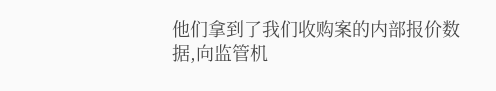他们拿到了我们收购案的内部报价数据,向监管机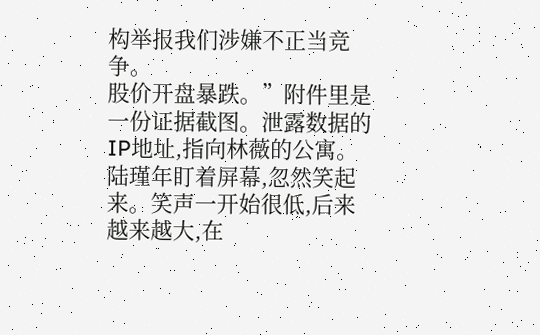构举报我们涉嫌不正当竞争。
股价开盘暴跌。”附件里是一份证据截图。泄露数据的IP地址,指向林薇的公寓。
陆瑾年盯着屏幕,忽然笑起来。笑声一开始很低,后来越来越大,在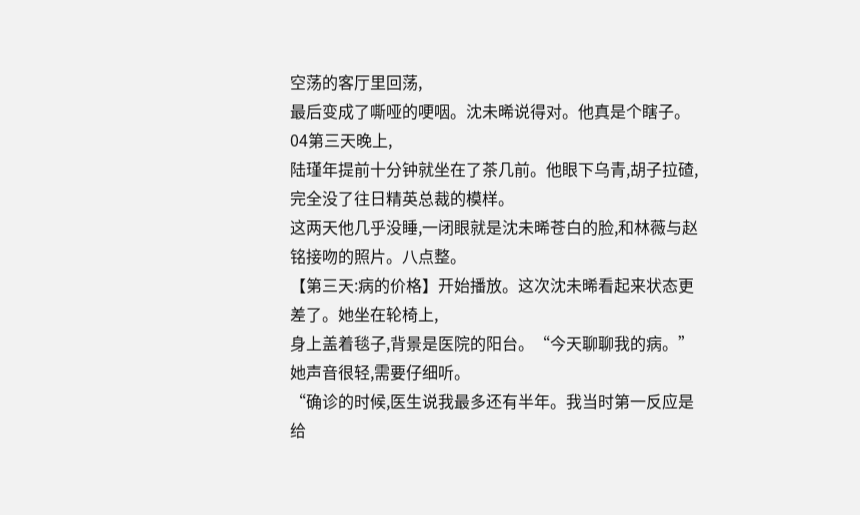空荡的客厅里回荡,
最后变成了嘶哑的哽咽。沈未晞说得对。他真是个瞎子。04第三天晚上,
陆瑾年提前十分钟就坐在了茶几前。他眼下乌青,胡子拉碴,完全没了往日精英总裁的模样。
这两天他几乎没睡,一闭眼就是沈未晞苍白的脸,和林薇与赵铭接吻的照片。八点整。
【第三天:病的价格】开始播放。这次沈未晞看起来状态更差了。她坐在轮椅上,
身上盖着毯子,背景是医院的阳台。“今天聊聊我的病。”她声音很轻,需要仔细听。
“确诊的时候,医生说我最多还有半年。我当时第一反应是给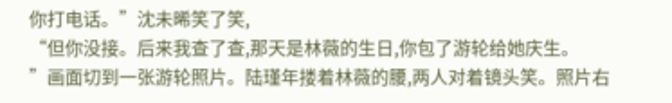你打电话。”沈未晞笑了笑,
“但你没接。后来我查了查,那天是林薇的生日,你包了游轮给她庆生。
”画面切到一张游轮照片。陆瑾年搂着林薇的腰,两人对着镜头笑。照片右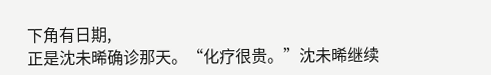下角有日期,
正是沈未晞确诊那天。“化疗很贵。”沈未晞继续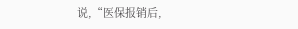说,“医保报销后,